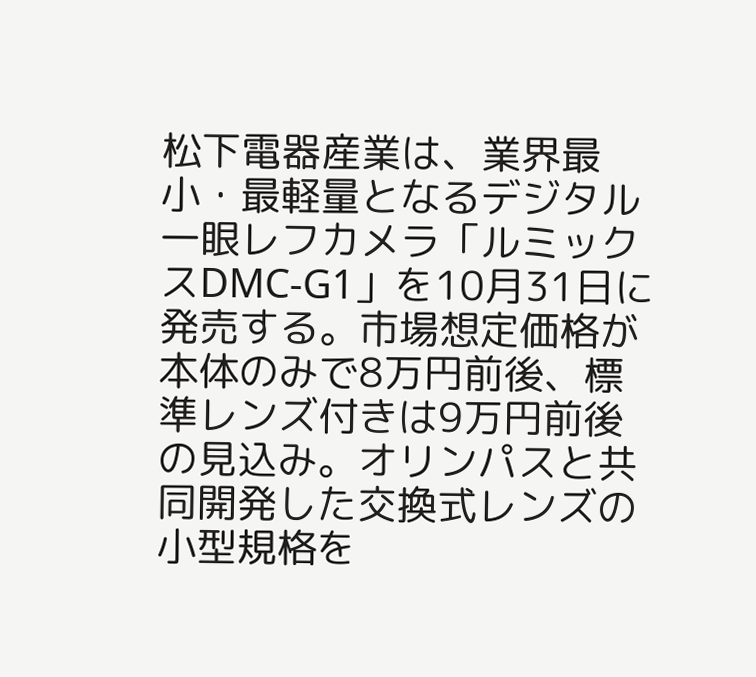松下電器産業は、業界最小・最軽量となるデジタル一眼レフカメラ「ルミックスDMC-G1」を10月31日に発売する。市場想定価格が本体のみで8万円前後、標準レンズ付きは9万円前後の見込み。オリンパスと共同開発した交換式レンズの小型規格を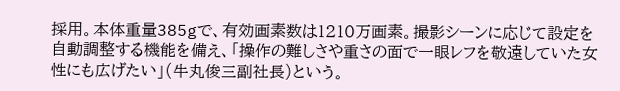採用。本体重量385gで、有効画素数は1210万画素。撮影シーンに応じて設定を自動調整する機能を備え、「操作の難しさや重さの面で一眼レフを敬遠していた女性にも広げたい」(牛丸俊三副社長)という。